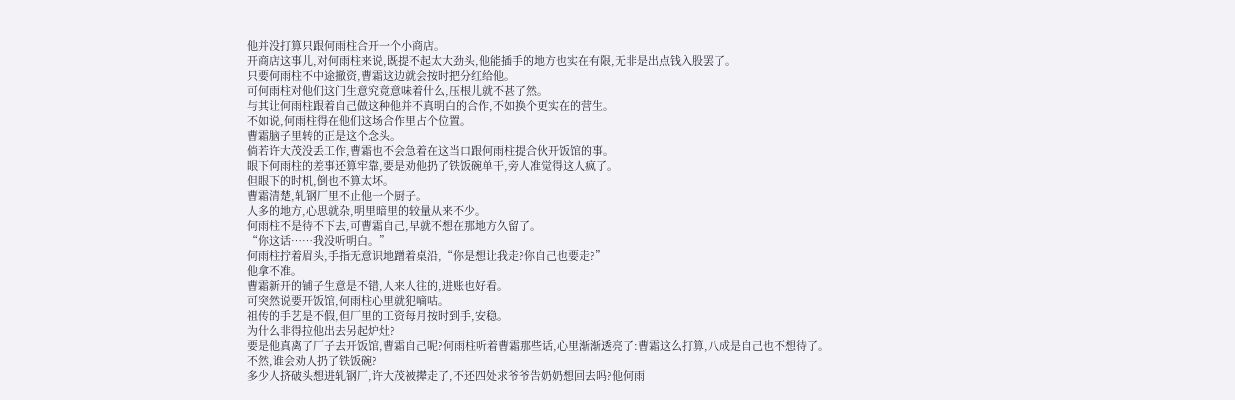他并没打算只跟何雨柱合开一个小商店。
开商店这事儿,对何雨柱来说,既提不起太大劲头,他能插手的地方也实在有限,无非是出点钱入股罢了。
只要何雨柱不中途撤资,曹霜这边就会按时把分红给他。
可何雨柱对他们这门生意究竟意味着什么,压根儿就不甚了然。
与其让何雨柱跟着自己做这种他并不真明白的合作,不如换个更实在的营生。
不如说,何雨柱得在他们这场合作里占个位置。
曹霜脑子里转的正是这个念头。
倘若许大茂没丢工作,曹霜也不会急着在这当口跟何雨柱提合伙开饭馆的事。
眼下何雨柱的差事还算牢靠,要是劝他扔了铁饭碗单干,旁人准觉得这人疯了。
但眼下的时机,倒也不算太坏。
曹霜清楚,轧钢厂里不止他一个厨子。
人多的地方,心思就杂,明里暗里的较量从来不少。
何雨柱不是待不下去,可曹霜自己,早就不想在那地方久留了。
“你这话……我没听明白。”
何雨柱拧着眉头,手指无意识地蹭着桌沿,“你是想让我走?你自己也要走?”
他拿不准。
曹霜新开的铺子生意是不错,人来人往的,进账也好看。
可突然说要开饭馆,何雨柱心里就犯嘀咕。
祖传的手艺是不假,但厂里的工资每月按时到手,安稳。
为什么非得拉他出去另起炉灶?
要是他真离了厂子去开饭馆,曹霜自己呢?何雨柱听着曹霜那些话,心里渐渐透亮了:曹霜这么打算,八成是自己也不想待了。
不然,谁会劝人扔了铁饭碗?
多少人挤破头想进轧钢厂,许大茂被撵走了,不还四处求爷爷告奶奶想回去吗?他何雨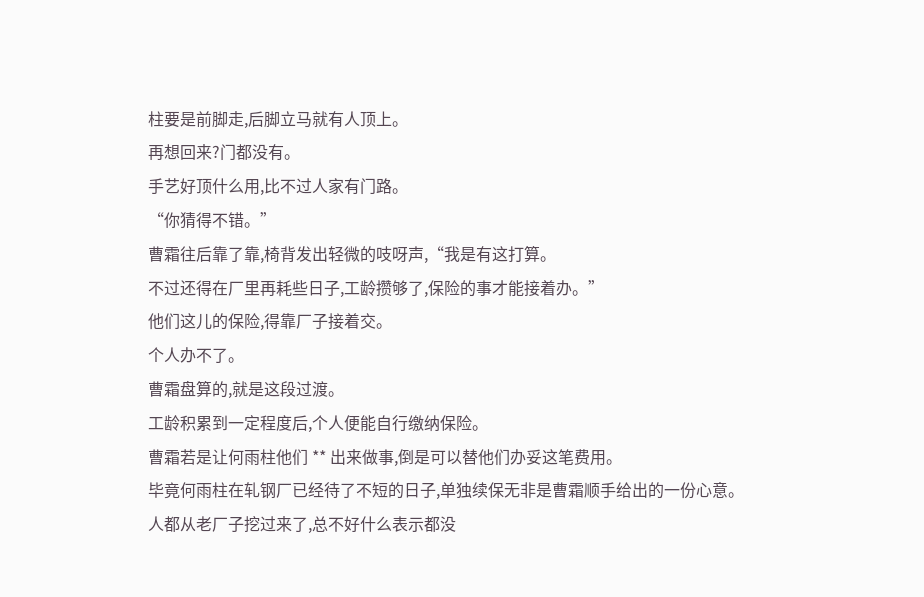柱要是前脚走,后脚立马就有人顶上。
再想回来?门都没有。
手艺好顶什么用,比不过人家有门路。
“你猜得不错。”
曹霜往后靠了靠,椅背发出轻微的吱呀声,“我是有这打算。
不过还得在厂里再耗些日子,工龄攒够了,保险的事才能接着办。”
他们这儿的保险,得靠厂子接着交。
个人办不了。
曹霜盘算的,就是这段过渡。
工龄积累到一定程度后,个人便能自行缴纳保险。
曹霜若是让何雨柱他们 ** 出来做事,倒是可以替他们办妥这笔费用。
毕竟何雨柱在轧钢厂已经待了不短的日子,单独续保无非是曹霜顺手给出的一份心意。
人都从老厂子挖过来了,总不好什么表示都没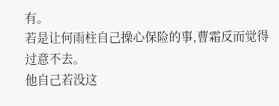有。
若是让何雨柱自己操心保险的事,曹霜反而觉得过意不去。
他自己若没这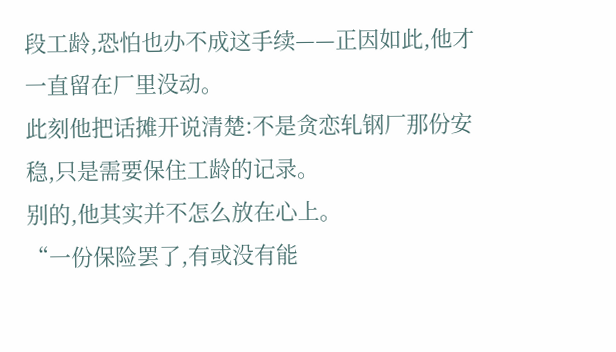段工龄,恐怕也办不成这手续——正因如此,他才一直留在厂里没动。
此刻他把话摊开说清楚:不是贪恋轧钢厂那份安稳,只是需要保住工龄的记录。
别的,他其实并不怎么放在心上。
“一份保险罢了,有或没有能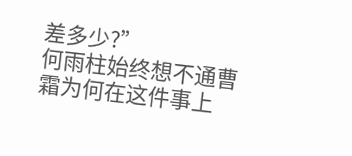差多少?”
何雨柱始终想不通曹霜为何在这件事上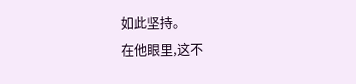如此坚持。
在他眼里,这不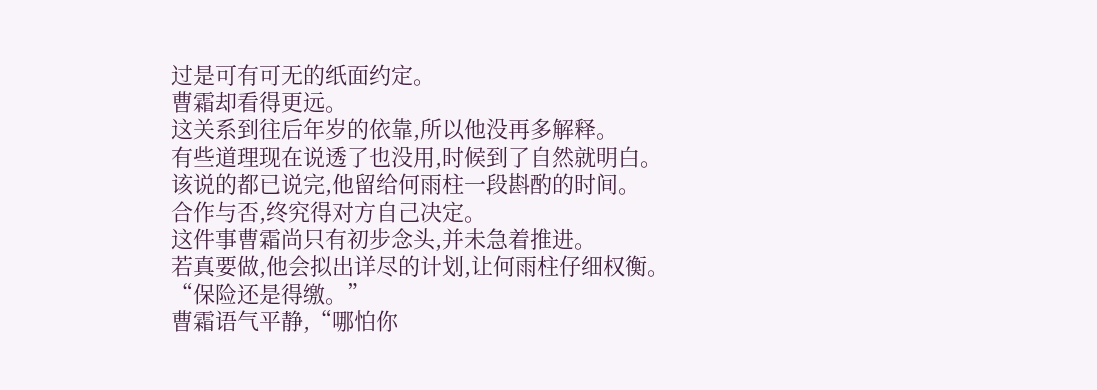过是可有可无的纸面约定。
曹霜却看得更远。
这关系到往后年岁的依靠,所以他没再多解释。
有些道理现在说透了也没用,时候到了自然就明白。
该说的都已说完,他留给何雨柱一段斟酌的时间。
合作与否,终究得对方自己决定。
这件事曹霜尚只有初步念头,并未急着推进。
若真要做,他会拟出详尽的计划,让何雨柱仔细权衡。
“保险还是得缴。”
曹霜语气平静,“哪怕你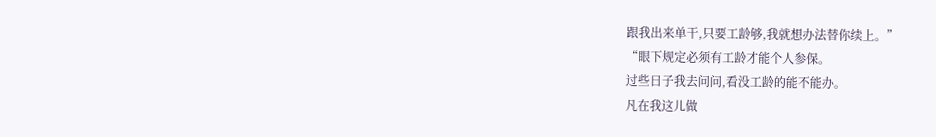跟我出来单干,只要工龄够,我就想办法替你续上。”
“眼下规定必须有工龄才能个人参保。
过些日子我去问问,看没工龄的能不能办。
凡在我这儿做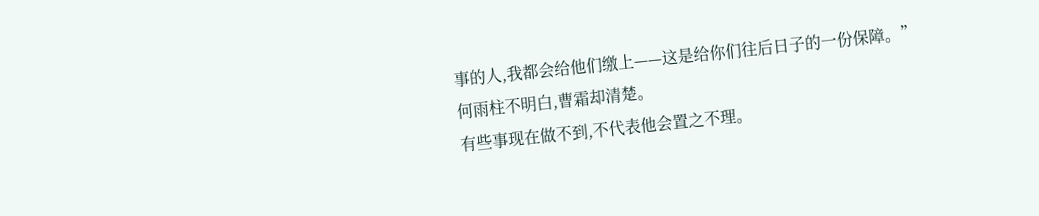事的人,我都会给他们缴上——这是给你们往后日子的一份保障。”
何雨柱不明白,曹霜却清楚。
有些事现在做不到,不代表他会置之不理。